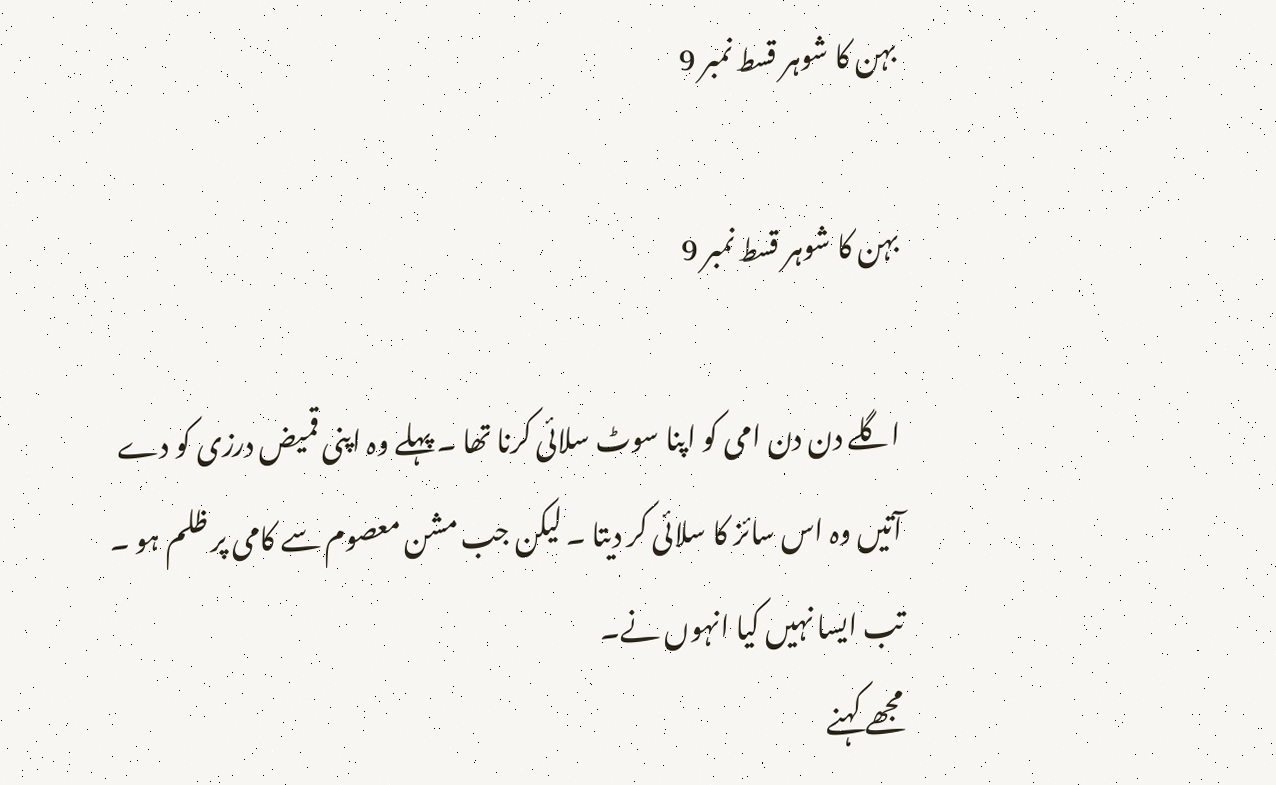بہن کا شوہر قسط نمبر 9

بہن کا شوہر قسط نمبر 9

اگلے دن دن امی کو اپنا سوٹ سلائی کرنا تھا ۔ پہلے وہ اپنی قمیض درزی کو دے آتیں وہ اس سائز کا سلائی کر دیتا ۔ لیکن جب مشن معصوم سے کامی پر ظلم ہو ۔ تب ایسا نہیں کیا انہوں نے۔
مجھے کہنے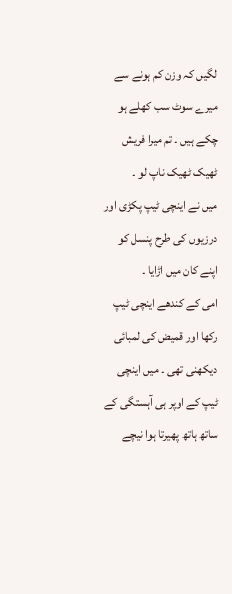لگیں کہ وزن کم ہونے سے میرے سوٹ سب کھلے ہو چکے ہیں ۔ تم میرا فریش ٹھیک ٹھیک ناپ لو ۔
میں نے اینچی ٹیپ پکڑی اور درزیوں کی طرح پنسل کو اپنے کان میں اڑایا ۔
امی کے کندھے اینچی ٹیپ رکھا اور قمیض کی لمبائی دیکھنی تھی ۔ میں اینچی ٹیپ کے اوپر ہی آہستگی کے ساتھ ہاتھ پھیرتا ہوا نیچے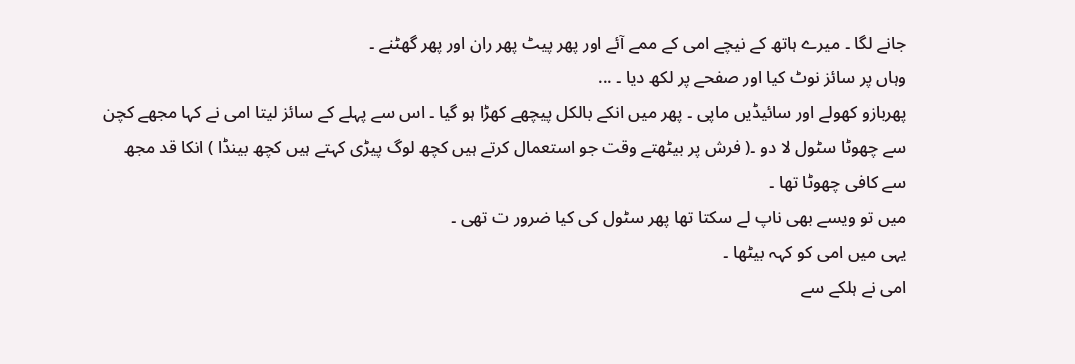جانے لگا ۔ میرے ہاتھ کے نیچے امی کے ممے آئے اور پھر پیٹ پھر ران اور پھر گھٹنے ۔
وہاں پر سائز نوٹ کیا اور صفحے پر لکھ دیا ۔ ...
پھربازو کھولے اور سائیڈیں ماپی ۔ پھر میں انکے بالکل پیچھے کھڑا ہو گیا ۔ اس سے پہلے کے سائز لیتا امی نے کہا مجھے کچن سے چھوٹا سٹول لا دو ۔( فرش پر بیٹھتے وقت جو استعمال کرتے ہیں کچھ لوگ پیڑی کہتے ہیں کچھ بینڈا ) انکا قد مجھ سے کافی چھوٹا تھا ۔
میں تو ویسے بھی ناپ لے سکتا تھا پھر سٹول کی کیا ضرور ت تھی ۔
یہی میں امی کو کہہ بیٹھا ۔
امی نے ہلکے سے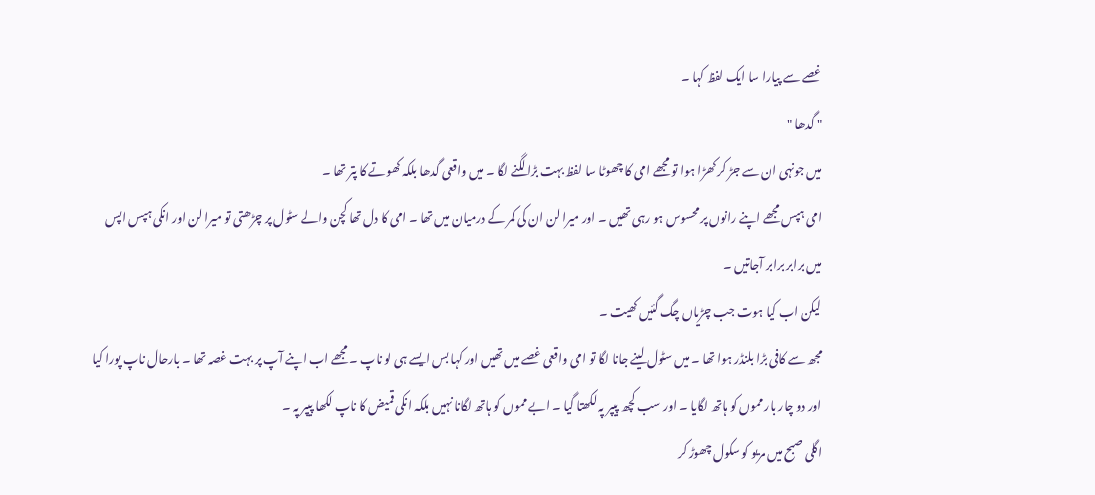غصے سے پیارا سا ایک لفظ کہا ۔
" گدھا "
میں جونہی ان سے جڑ کر کھڑا ہوا تو مجھے امی کا چھوٹا سا لفظ بہت بڑا لگنے لگا ۔ میں واقعی گدھا بلکہ کھوتے کا پتر تھا ۔
امی ہپس مجھے اپنے رانوں پر محسوس ہو رہی تھیں ۔ اور میرا لن ان کی کمر کے درمیان میں تھا ۔ امی کا دل تھا کچن والے سٹول پر چڑھتی تو میرا لن اور انکی ہپس اپس میں برابر برابر آجاتیں ۔
لیکن اب کیا ہوت جب چڑیاں چگ گئیں کھیت ۔
مجھ سے کافی بڑا بلنڈر ہوا تھا ۔ میں سٹول لینے جانا لگا تو امی واقعی غصے میں تھیں اور کہا بس ایسے ہی لو ناپ ۔ مجھے اب اپنے آپ پر بہت غصہ تھا ۔ بارحال ناپ پورا کیا اور دو چار بار مموں کو ہاتھ لگایا ۔ اور سب کچھ پیپر پہ لکھتا گیا ۔ ابے مموں کو ہاتھ لگانا نہیں بلکہ انکی قمیض کا ناپ لکھا پیپر پہ ۔
اگلی صبح میں مریو کو سکول چھوڑ کر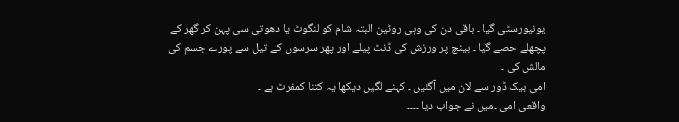یونیورسٹی گیا ۔ باقی دن کی وہی روٹین البتہ شام کو لنگوٹ یا دھوتی سی پہن کر گھر کے پچھلے حصے گیا ۔ بینچ پر ورزش کی ڈنٹ پیلے اور پھر سرسوں کے تیل سے پورے جسم کی مالش کی ۔
امی بیک ڈور سے لان میں آگئیں ۔ کہنے لگیں دیکھا یہ کتنا کمفرٹ ہے ۔
واقعی امی ۔میں نے جواب دیا ۔۔۔۔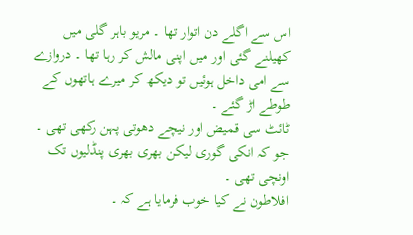اس سے اگلے دن اتوار تھا ۔ مریو باہر گلی میں کھیلنے گئی اور میں اپنی مالش کر رہا تھا ۔ دروازے سے امی داخل ہوئیں تو دیکھ کر میرے ہاتھوں کے طوطے اڑ گئے ۔
ٹائٹ سی قمیض اور نیچے دھوتی پہن رکھی تھی ۔ جو کہ انکی گوری لیکن بھری بھری پنڈلیوں تک اونچی تھی ۔
افلاطون نے کیا خوب فرمایا ہے کہ ۔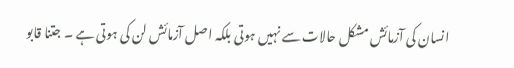انسان کی آزمائش مشکل حالات سے نہیں ہوتی بلکہ اصل آزمائش لن کی ہوتی ہے ۔ جتنا قابو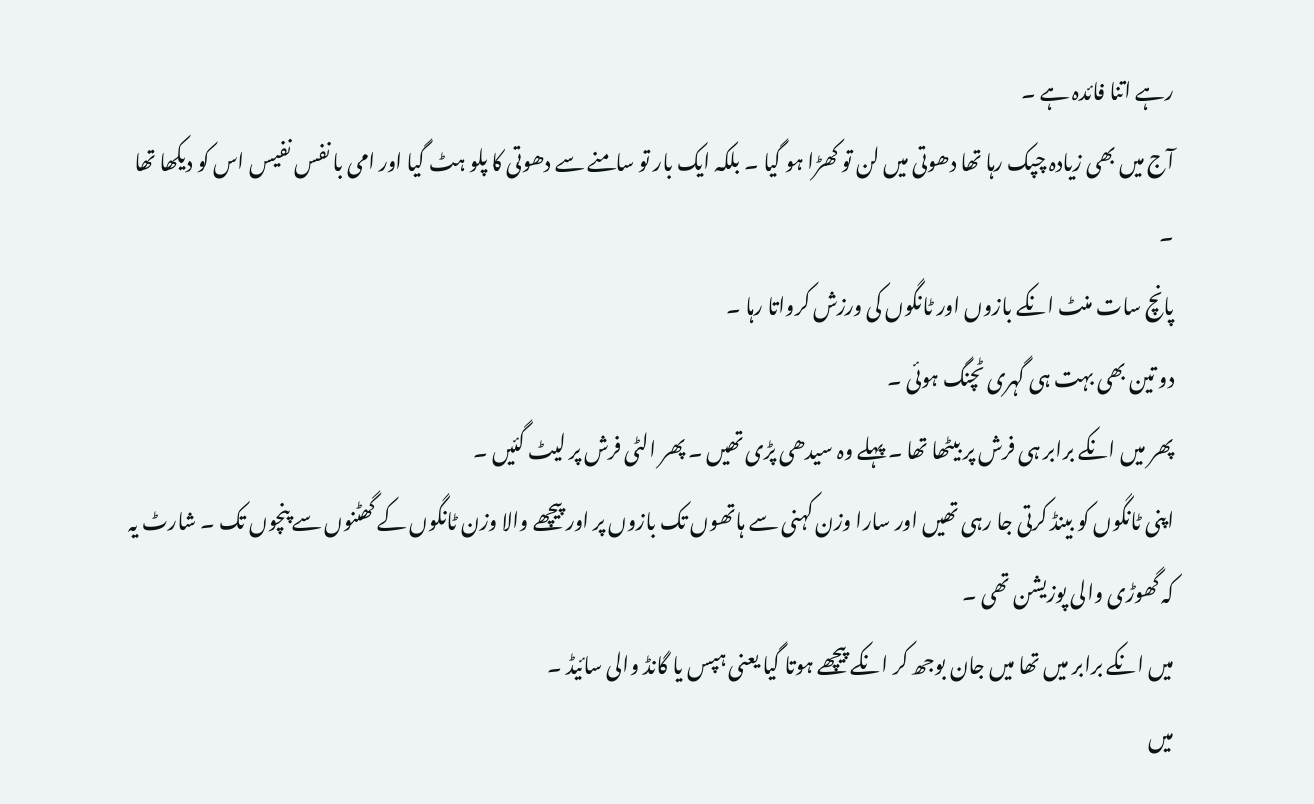رہے اتنا فائدہ ہے ۔
آج میں بھی زیادہ چپک رہا تھا دھوتی میں لن تو کھڑا ہو گیا ۔ بلکہ ایک بار تو سامنے سے دھوتی کا پلو ہٹ گیا اور امی با نفس نفیس اس کو دیکھا تھا ۔
پانچ سات منٹ انکے بازوں اور ٹانگوں کی ورزش کرواتا رہا ۔
دو تین بھی بہت ہی گہری ٹچنگ ہوئی ۔
پھر میں انکے برابر ہی فرش پر بیٹھا تھا ۔ پہلے وہ سیدھی پڑی تھیں ۔ پھر الٹی فرش پر لیٹ گئیں ۔
اپنی ٹانگوں کو بینڈ کرتی جا رہی تھیں اور سارا وزن کہنی سے ہاتھوں تک بازوں پر اور پیچھے والا وزن ٹانگوں کے گھٹنوں سے پنچوں تک ۔ شارٹ یہ کہ گھوڑی والی پوزیشن تھی ۔
میں انکے برابر میں تھا میں جان بوجھ کر انکے پیچھے ہوتا گیا یعنی ہپس یا گانڈ والی سائیڈ ۔
میں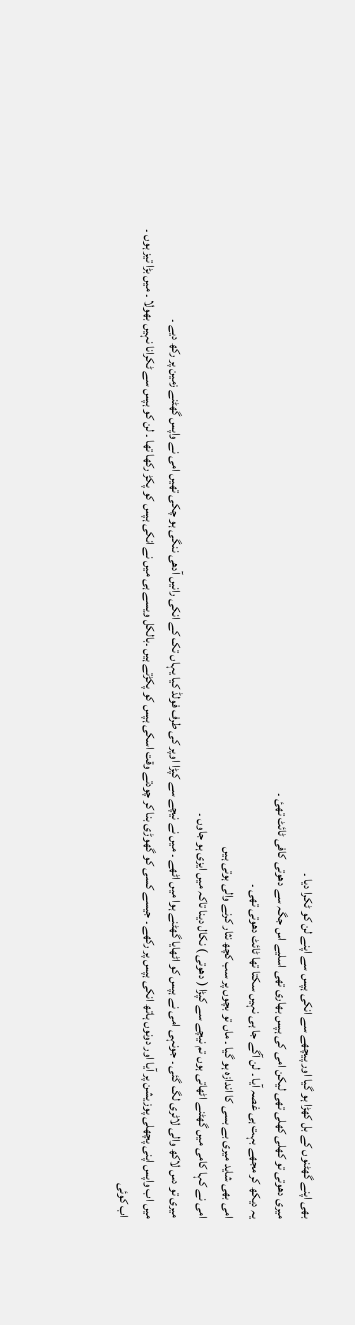بھی اپنے گھٹنوں کے بل کھڑا ہو گیا اور پیچھے سے انکی ہپس سے اپنے لن کو ٹکرا دیا ۔
میری دھوتی تو کھلی کھلی تھی لیکن امی کی ہپس بھاری تھی اسلیے اس جگہ سے دھوتی کافی ٹائٹ تھئ ۔
یہ دیکھ کر مجھے بہت ہی غصہ آیا ۔ لن آگے جا ہی نہیں سکتا تھا ٹائٹ دھوتی تھی ۔
امی بھی شاید میری بے بسی کا اندازہ ہو گیا ۔ ماں تو بچوں پر سب کچھ نثار کرنے والی ہوتی ہیں
امی نے کہا کامی میں گھٹنے اٹھاتی ہوں تم نیچے سے کپڑا ( دھوتی ) نکال دینا تاکہ میں ایزی ہو جاوں ۔
میری تو دس لاکھ والی لاٹری لگ گئی ۔ جونہی امی نے ہپس کو اٹھایا گھٹنے ہوا میں اٹھے ۔ میں نے نیچے سے کپڑا اوپر کی طرف فولڈ کیا یہاں تک کے انکی رانیں آدھی ننگی ہو چکی تھیں امی نے واپس گھٹنے زمین پر رکھ دیے ۔
میں اب واپس اپنی پچھلی پوزیشن پر آیا اور دونوں ہاتھ انکی ہپس پر رکھے ۔ جیسے کسی کو گھوڑی بنا کر چودتے وقت اسکی ہپس کو پکڑتے ہیں ۔بالکل ویسے ہی میں نے انکی ہپس کو پکڑ رکھا تھا ۔ لن کو ہپس سے ٹکرانا نہیں بھولا ۔ میں بڑا تیز ہوں ۔
اب کوئی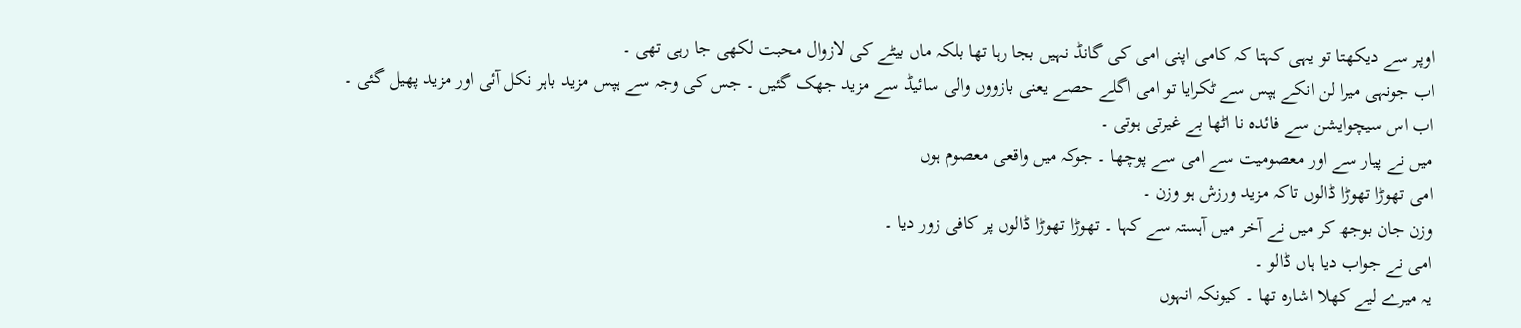اوپر سے دیکھتا تو یہی کہتا کہ کامی اپنی امی کی گانڈ نہیں بجا رہا تھا بلکہ ماں بیٹے کی لازوال محبت لکھی جا رہی تھی ۔
اب جونہی میرا لن انکے ہپس سے ٹکرایا تو امی اگلے حصے یعنی بازووں والی سائیڈ سے مزید جھک گئیں ۔ جس کی وجہ سے ہپس مزید باہر نکل آئی اور مزید پھیل گئی ۔
اب اس سیچوایشن سے فائدہ نا اٹھا بے غیرتی ہوتی ۔
میں نے پیار سے اور معصومیت سے امی سے پوچھا ۔ جوکہ میں واقعی معصوم ہوں
امی تھوڑا تھوڑا ڈالوں تاکہ مزید ورزش ہو وزن ۔
وزن جان بوجھ کر میں نے آخر میں آہستہ سے کہا ۔ تھوڑا تھوڑا ڈالوں پر کافی زور دیا ۔
امی نے جواب دیا ہاں ڈالو ۔
یہ میرے لیے کھلا اشارہ تھا ۔ کیونکہ انہوں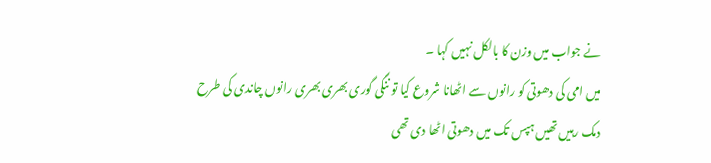نے جواب میں وزن کا بالکل نہیں کہا ۔
میں امی کی دھوتی کو رانوں سے اٹھانا شروع کیا تو ننگی گوری بھری بھری رانوں چاندی کی طرح دمک رہیں تھیں ہپس تک میں دھوتی اٹھا دی تھی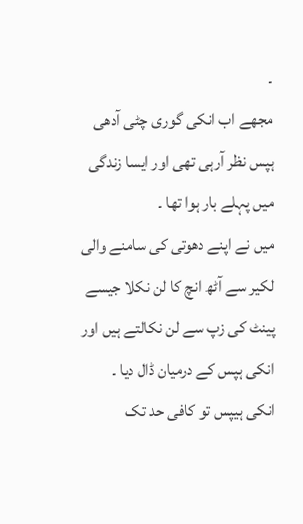۔
مجھے اب انکی گوری چٹی آدھی ہپس نظر آرہی تھی اور ایسا زندگی میں پہلے بار ہوا تھا ۔
میں نے اپنے دھوتی کی سامنے والی لکیر سے آٹھ انچ کا لن نکلا جیسے پینٹ کی زپ سے لن نکالتے ہیں اور انکی ہپس کے درمیان ڈال دیا ۔
انکی ہیپس تو کافی حد تک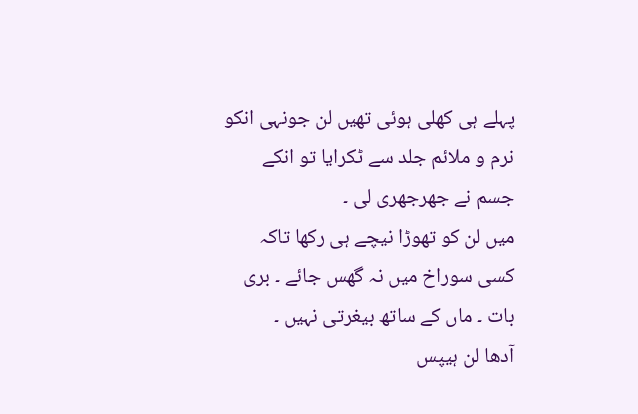پہلے ہی کھلی ہوئی تھیں لن جونہی انکو نرم و ملائم جلد سے ٹکرایا تو انکے جسم نے جھرجھری لی ۔
میں لن کو تھوڑا نیچے ہی رکھا تاکہ کسی سوراخ میں نہ گھس جائے ۔ بری بات ۔ ماں کے ساتھ بیغرتی نہیں ۔
آدھا لن ہیپس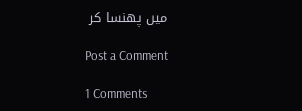میں پھنسا کر

Post a Comment

1 Comments